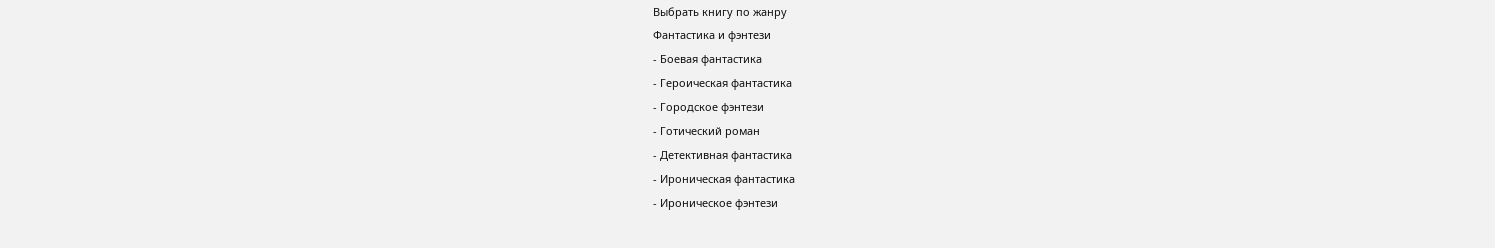Выбрать книгу по жанру
Фантастика и фэнтези
- Боевая фантастика
- Героическая фантастика
- Городское фэнтези
- Готический роман
- Детективная фантастика
- Ироническая фантастика
- Ироническое фэнтези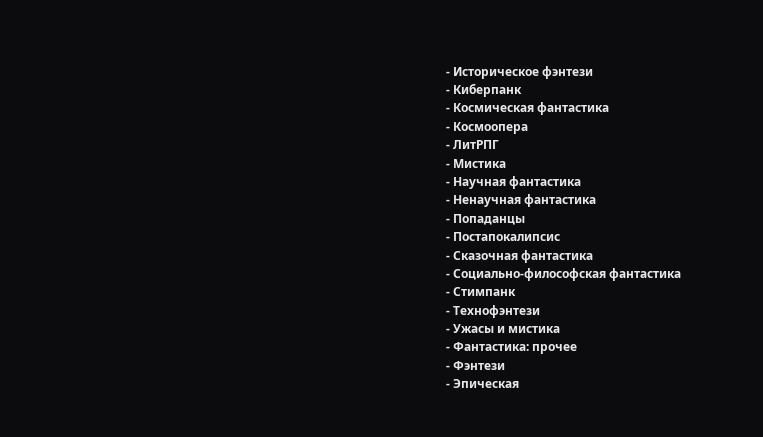- Историческое фэнтези
- Киберпанк
- Космическая фантастика
- Космоопера
- ЛитРПГ
- Мистика
- Научная фантастика
- Ненаучная фантастика
- Попаданцы
- Постапокалипсис
- Сказочная фантастика
- Социально-философская фантастика
- Стимпанк
- Технофэнтези
- Ужасы и мистика
- Фантастика: прочее
- Фэнтези
- Эпическая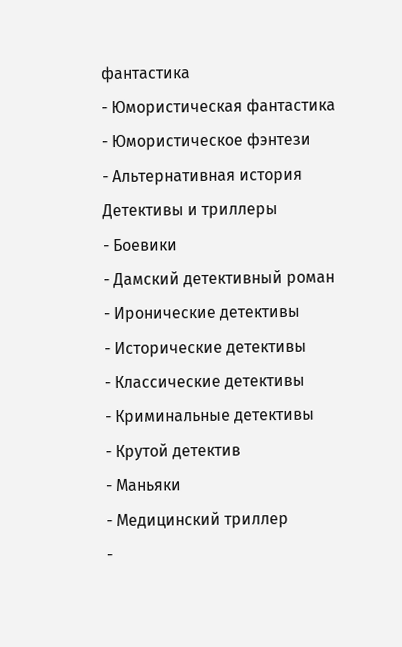фантастика
- Юмористическая фантастика
- Юмористическое фэнтези
- Альтернативная история
Детективы и триллеры
- Боевики
- Дамский детективный роман
- Иронические детективы
- Исторические детективы
- Классические детективы
- Криминальные детективы
- Крутой детектив
- Маньяки
- Медицинский триллер
-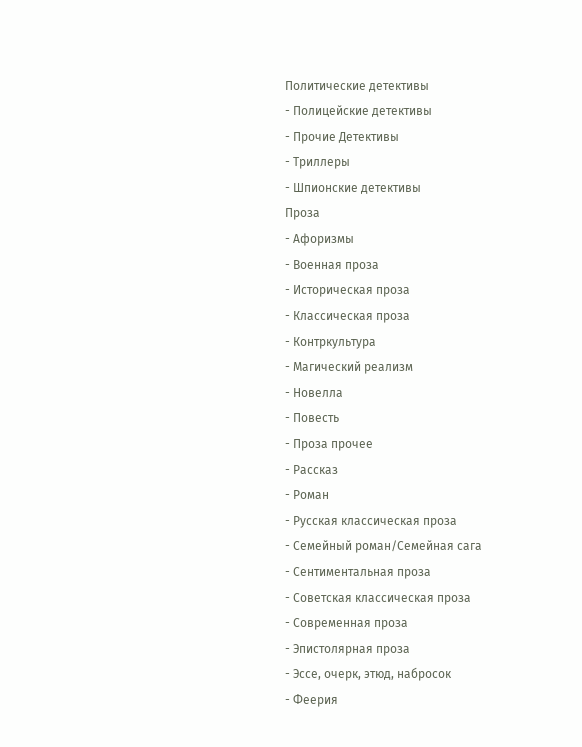Политические детективы
- Полицейские детективы
- Прочие Детективы
- Триллеры
- Шпионские детективы
Проза
- Афоризмы
- Военная проза
- Историческая проза
- Классическая проза
- Контркультура
- Магический реализм
- Новелла
- Повесть
- Проза прочее
- Рассказ
- Роман
- Русская классическая проза
- Семейный роман/Семейная сага
- Сентиментальная проза
- Советская классическая проза
- Современная проза
- Эпистолярная проза
- Эссе, очерк, этюд, набросок
- Феерия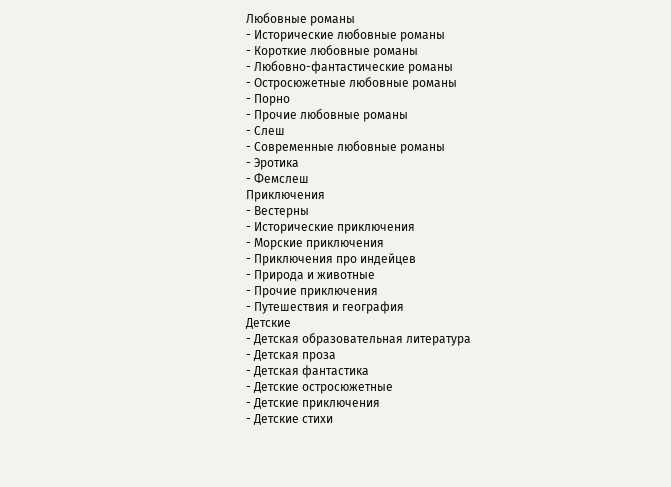Любовные романы
- Исторические любовные романы
- Короткие любовные романы
- Любовно-фантастические романы
- Остросюжетные любовные романы
- Порно
- Прочие любовные романы
- Слеш
- Современные любовные романы
- Эротика
- Фемслеш
Приключения
- Вестерны
- Исторические приключения
- Морские приключения
- Приключения про индейцев
- Природа и животные
- Прочие приключения
- Путешествия и география
Детские
- Детская образовательная литература
- Детская проза
- Детская фантастика
- Детские остросюжетные
- Детские приключения
- Детские стихи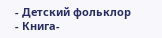- Детский фольклор
- Книга-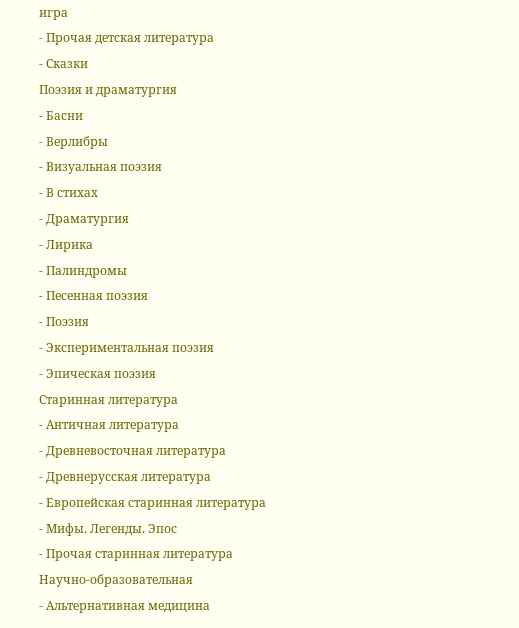игра
- Прочая детская литература
- Сказки
Поэзия и драматургия
- Басни
- Верлибры
- Визуальная поэзия
- В стихах
- Драматургия
- Лирика
- Палиндромы
- Песенная поэзия
- Поэзия
- Экспериментальная поэзия
- Эпическая поэзия
Старинная литература
- Античная литература
- Древневосточная литература
- Древнерусская литература
- Европейская старинная литература
- Мифы. Легенды. Эпос
- Прочая старинная литература
Научно-образовательная
- Альтернативная медицина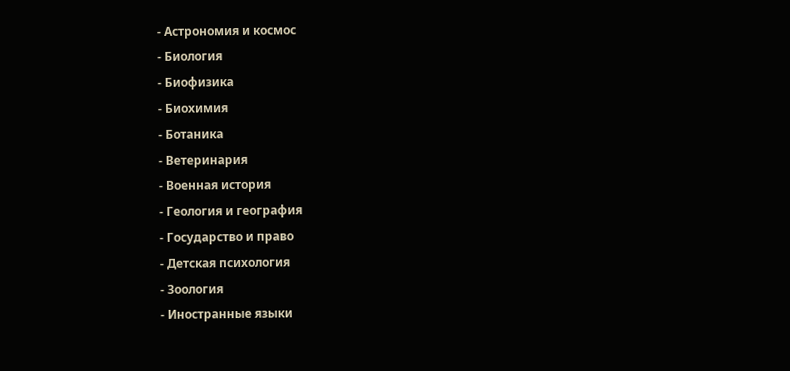- Астрономия и космос
- Биология
- Биофизика
- Биохимия
- Ботаника
- Ветеринария
- Военная история
- Геология и география
- Государство и право
- Детская психология
- Зоология
- Иностранные языки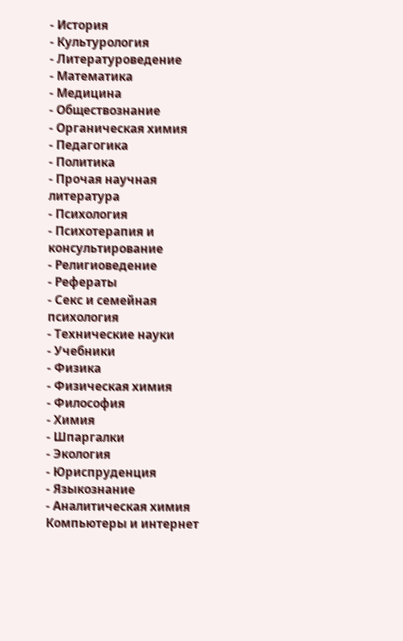- История
- Культурология
- Литературоведение
- Математика
- Медицина
- Обществознание
- Органическая химия
- Педагогика
- Политика
- Прочая научная литература
- Психология
- Психотерапия и консультирование
- Религиоведение
- Рефераты
- Секс и семейная психология
- Технические науки
- Учебники
- Физика
- Физическая химия
- Философия
- Химия
- Шпаргалки
- Экология
- Юриспруденция
- Языкознание
- Аналитическая химия
Компьютеры и интернет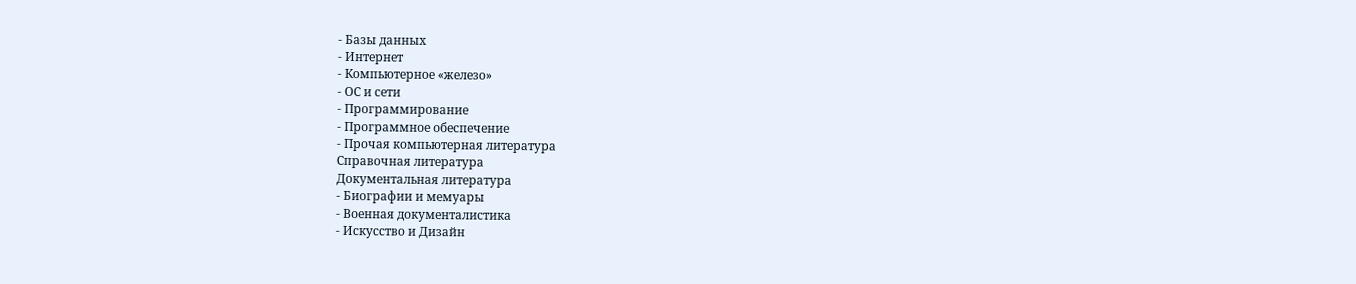- Базы данных
- Интернет
- Компьютерное «железо»
- ОС и сети
- Программирование
- Программное обеспечение
- Прочая компьютерная литература
Справочная литература
Документальная литература
- Биографии и мемуары
- Военная документалистика
- Искусство и Дизайн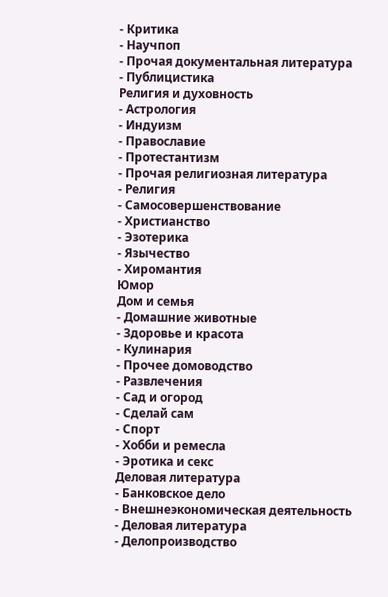- Критика
- Научпоп
- Прочая документальная литература
- Публицистика
Религия и духовность
- Астрология
- Индуизм
- Православие
- Протестантизм
- Прочая религиозная литература
- Религия
- Самосовершенствование
- Христианство
- Эзотерика
- Язычество
- Хиромантия
Юмор
Дом и семья
- Домашние животные
- Здоровье и красота
- Кулинария
- Прочее домоводство
- Развлечения
- Сад и огород
- Сделай сам
- Спорт
- Хобби и ремесла
- Эротика и секс
Деловая литература
- Банковское дело
- Внешнеэкономическая деятельность
- Деловая литература
- Делопроизводство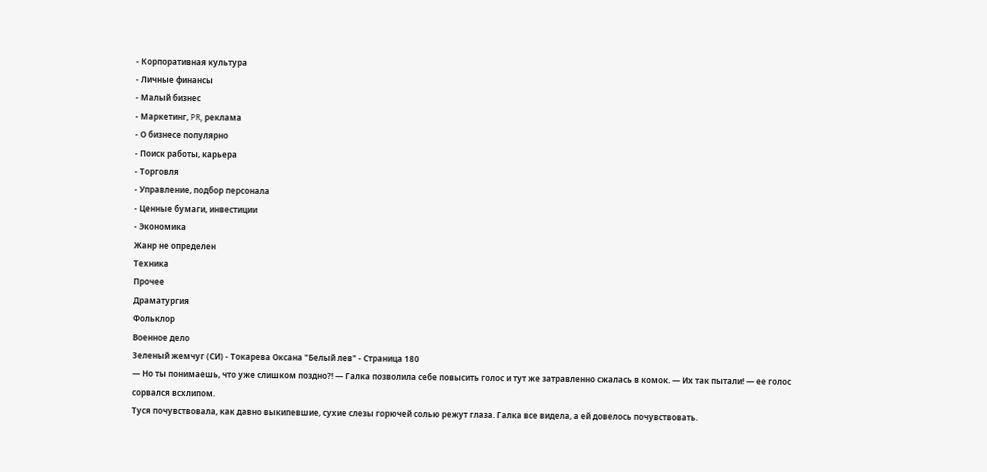- Корпоративная культура
- Личные финансы
- Малый бизнес
- Маркетинг, PR, реклама
- О бизнесе популярно
- Поиск работы, карьера
- Торговля
- Управление, подбор персонала
- Ценные бумаги, инвестиции
- Экономика
Жанр не определен
Техника
Прочее
Драматургия
Фольклор
Военное дело
Зеленый жемчуг (СИ) - Токарева Оксана "Белый лев" - Страница 180
— Но ты понимаешь, что уже слишком поздно?! — Галка позволила себе повысить голос и тут же затравленно сжалась в комок. — Их так пытали! — ее голос сорвался всхлипом.
Туся почувствовала, как давно выкипевшие, сухие слезы горючей солью режут глаза. Галка все видела, а ей довелось почувствовать.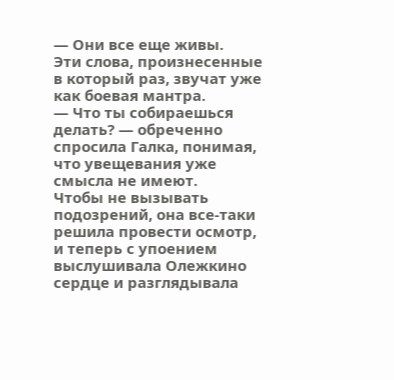— Они все еще живы.
Эти слова, произнесенные в который раз, звучат уже как боевая мантра.
— Что ты собираешься делать? — обреченно спросила Галка, понимая, что увещевания уже смысла не имеют.
Чтобы не вызывать подозрений, она все-таки решила провести осмотр, и теперь с упоением выслушивала Олежкино сердце и разглядывала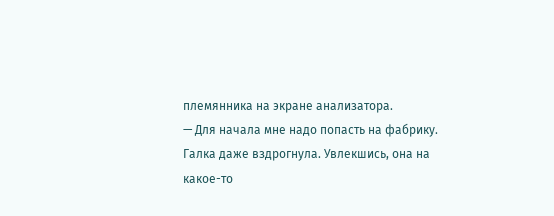племянника на экране анализатора.
— Для начала мне надо попасть на фабрику.
Галка даже вздрогнула. Увлекшись, она на какое-то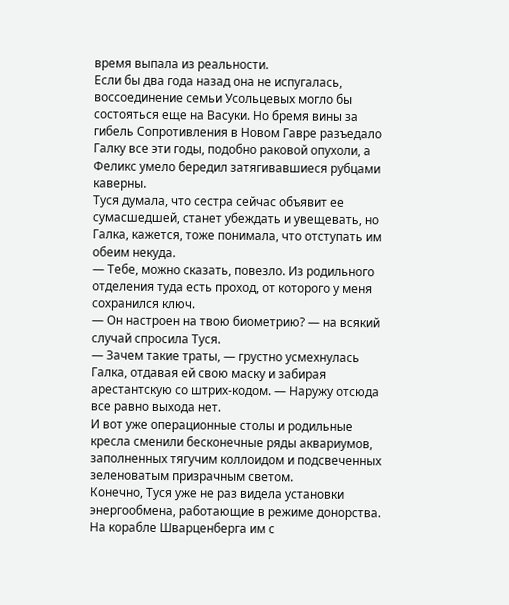время выпала из реальности.
Если бы два года назад она не испугалась, воссоединение семьи Усольцевых могло бы состояться еще на Васуки. Но бремя вины за гибель Сопротивления в Новом Гавре разъедало Галку все эти годы, подобно раковой опухоли, а Феликс умело бередил затягивавшиеся рубцами каверны.
Туся думала, что сестра сейчас объявит ее сумасшедшей, станет убеждать и увещевать, но Галка, кажется, тоже понимала, что отступать им обеим некуда.
— Тебе, можно сказать, повезло. Из родильного отделения туда есть проход, от которого у меня сохранился ключ.
— Он настроен на твою биометрию? — на всякий случай спросила Туся.
— Зачем такие траты, — грустно усмехнулась Галка, отдавая ей свою маску и забирая арестантскую со штрих-кодом. — Наружу отсюда все равно выхода нет.
И вот уже операционные столы и родильные кресла сменили бесконечные ряды аквариумов, заполненных тягучим коллоидом и подсвеченных зеленоватым призрачным светом.
Конечно, Туся уже не раз видела установки энергообмена, работающие в режиме донорства. На корабле Шварценберга им с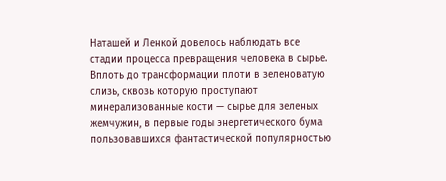Наташей и Ленкой довелось наблюдать все стадии процесса превращения человека в сырье. Вплоть до трансформации плоти в зеленоватую слизь, сквозь которую проступают минерализованные кости — сырье для зеленых жемчужин, в первые годы энергетического бума пользовавшихся фантастической популярностью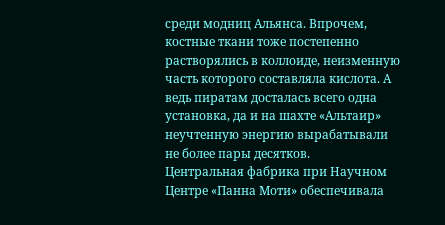среди модниц Альянса. Впрочем, костные ткани тоже постепенно растворялись в коллоиде, неизменную часть которого составляла кислота. А ведь пиратам досталась всего одна установка, да и на шахте «Альтаир» неучтенную энергию вырабатывали не более пары десятков.
Центральная фабрика при Научном Центре «Панна Моти» обеспечивала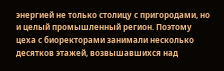энергией не только столицу с пригородами, но и целый промышленный регион. Поэтому цеха с биоректорами занимали несколько десятков этажей, возвышавшихся над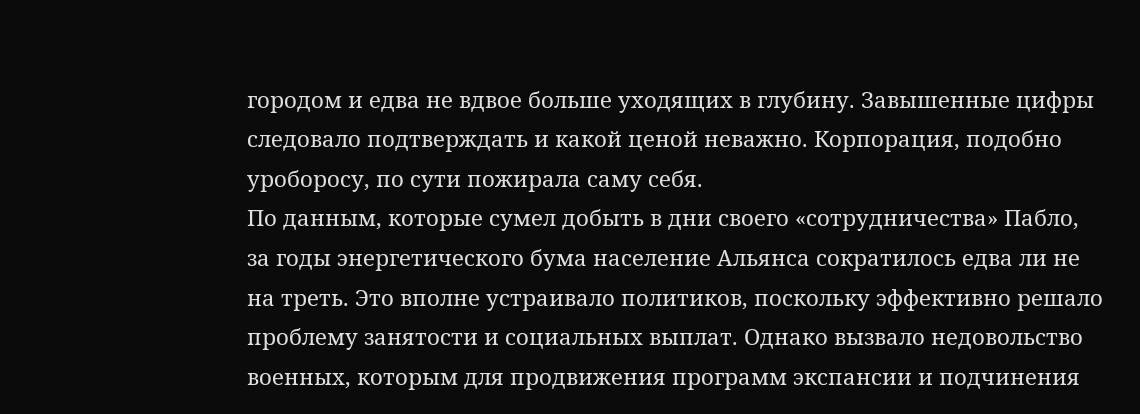городом и едва не вдвое больше уходящих в глубину. Завышенные цифры следовало подтверждать и какой ценой неважно. Корпорация, подобно уроборосу, по сути пожирала саму себя.
По данным, которые сумел добыть в дни своего «сотрудничества» Пабло, за годы энергетического бума население Альянса сократилось едва ли не на треть. Это вполне устраивало политиков, поскольку эффективно решало проблему занятости и социальных выплат. Однако вызвало недовольство военных, которым для продвижения программ экспансии и подчинения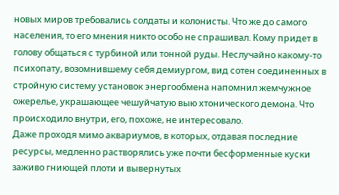новых миров требовались солдаты и колонисты. Что же до самого населения, то его мнения никто особо не спрашивал. Кому придет в голову общаться с турбиной или тонной руды. Неслучайно какому-то психопату, возомнившему себя демиургом, вид сотен соединенных в стройную систему установок энергообмена напомнил жемчужное ожерелье, украшающее чешуйчатую выю хтонического демона. Что происходило внутри, его, похоже, не интересовало.
Даже проходя мимо аквариумов, в которых, отдавая последние ресурсы, медленно растворялись уже почти бесформенные куски заживо гниющей плоти и вывернутых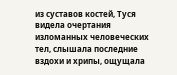из суставов костей, Туся видела очертания изломанных человеческих тел, слышала последние вздохи и хрипы, ощущала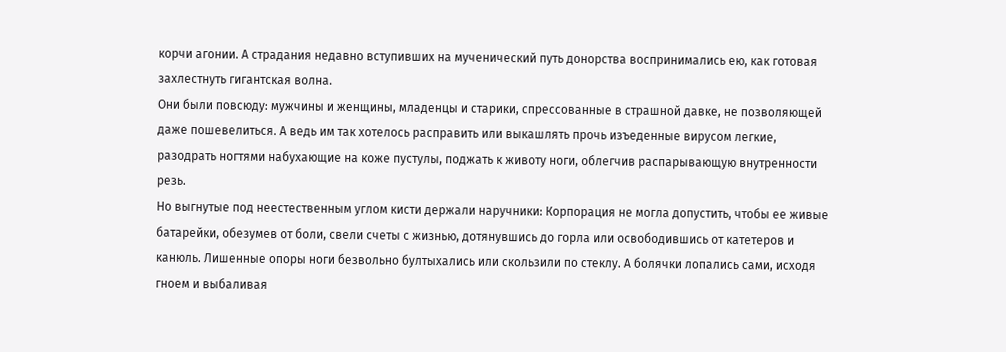корчи агонии. А страдания недавно вступивших на мученический путь донорства воспринимались ею, как готовая захлестнуть гигантская волна.
Они были повсюду: мужчины и женщины, младенцы и старики, спрессованные в страшной давке, не позволяющей даже пошевелиться. А ведь им так хотелось расправить или выкашлять прочь изъеденные вирусом легкие, разодрать ногтями набухающие на коже пустулы, поджать к животу ноги, облегчив распарывающую внутренности резь.
Но выгнутые под неестественным углом кисти держали наручники: Корпорация не могла допустить, чтобы ее живые батарейки, обезумев от боли, свели счеты с жизнью, дотянувшись до горла или освободившись от катетеров и канюль. Лишенные опоры ноги безвольно бултыхались или скользили по стеклу. А болячки лопались сами, исходя гноем и выбаливая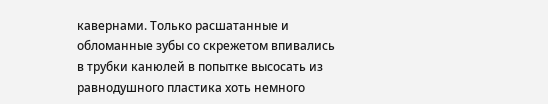кавернами. Только расшатанные и обломанные зубы со скрежетом впивались в трубки канюлей в попытке высосать из равнодушного пластика хоть немного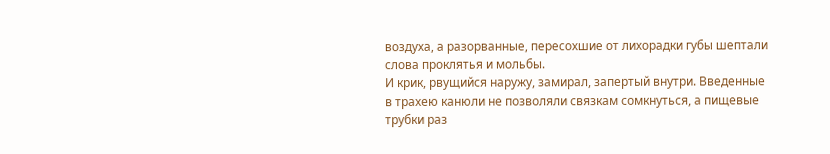воздуха, а разорванные, пересохшие от лихорадки губы шептали слова проклятья и мольбы.
И крик, рвущийся наружу, замирал, запертый внутри. Введенные в трахею канюли не позволяли связкам сомкнуться, а пищевые трубки раз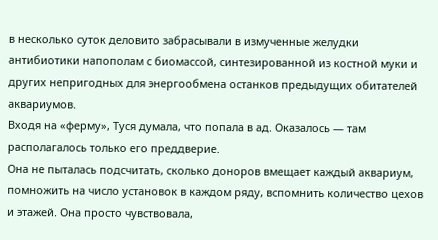в несколько суток деловито забрасывали в измученные желудки антибиотики напополам с биомассой, синтезированной из костной муки и других непригодных для энергообмена останков предыдущих обитателей аквариумов.
Входя на «ферму», Туся думала, что попала в ад. Оказалось — там располагалось только его преддверие.
Она не пыталась подсчитать, сколько доноров вмещает каждый аквариум, помножить на число установок в каждом ряду, вспомнить количество цехов и этажей. Она просто чувствовала,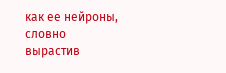как ее нейроны, словно вырастив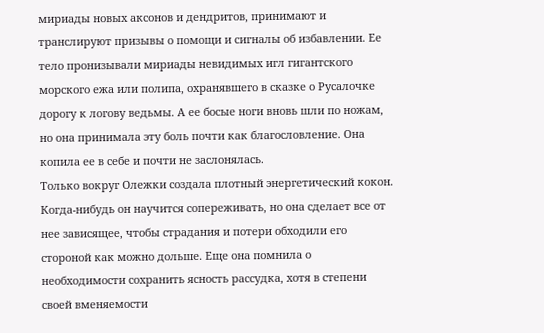мириады новых аксонов и дендритов, принимают и транслируют призывы о помощи и сигналы об избавлении. Ее тело пронизывали мириады невидимых игл гигантского морского ежа или полипа, охранявшего в сказке о Русалочке дорогу к логову ведьмы. А ее босые ноги вновь шли по ножам, но она принимала эту боль почти как благословление. Она копила ее в себе и почти не заслонялась.
Только вокруг Олежки создала плотный энергетический кокон. Когда-нибудь он научится сопереживать, но она сделает все от нее зависящее, чтобы страдания и потери обходили его стороной как можно дольше. Еще она помнила о необходимости сохранить ясность рассудка, хотя в степени своей вменяемости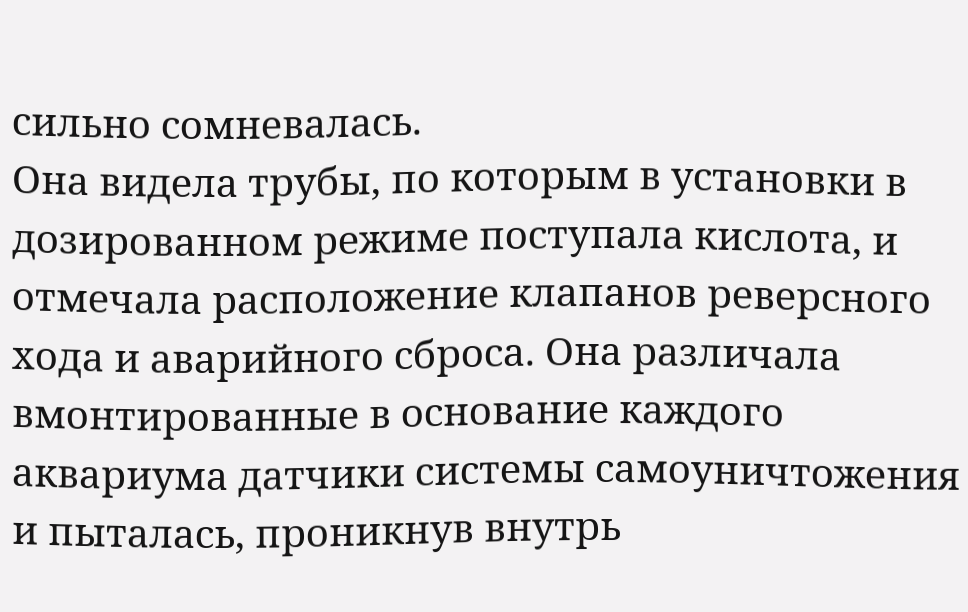сильно сомневалась.
Она видела трубы, по которым в установки в дозированном режиме поступала кислота, и отмечала расположение клапанов реверсного хода и аварийного сброса. Она различала вмонтированные в основание каждого аквариума датчики системы самоуничтожения и пыталась, проникнув внутрь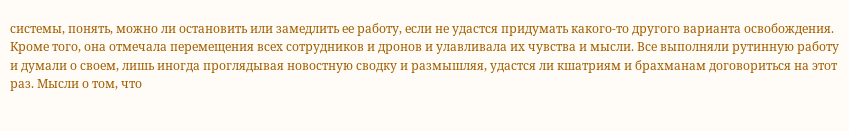системы, понять, можно ли остановить или замедлить ее работу, если не удастся придумать какого-то другого варианта освобождения.
Кроме того, она отмечала перемещения всех сотрудников и дронов и улавливала их чувства и мысли. Все выполняли рутинную работу и думали о своем, лишь иногда проглядывая новостную сводку и размышляя, удастся ли кшатриям и брахманам договориться на этот раз. Мысли о том, что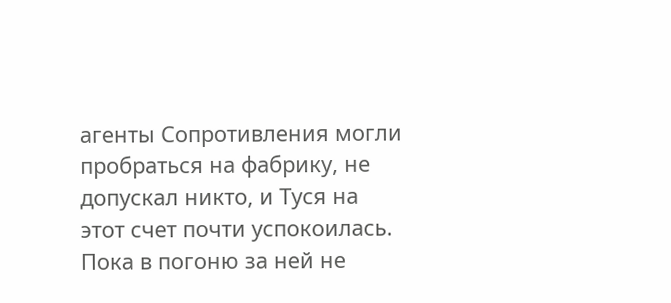агенты Сопротивления могли пробраться на фабрику, не допускал никто, и Туся на этот счет почти успокоилась. Пока в погоню за ней не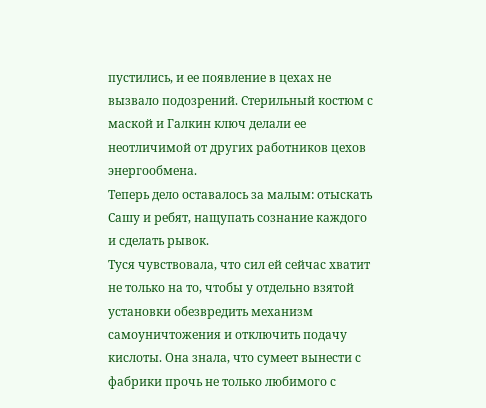пустились, и ее появление в цехах не вызвало подозрений. Стерильный костюм с маской и Галкин ключ делали ее неотличимой от других работников цехов энергообмена.
Теперь дело оставалось за малым: отыскать Сашу и ребят, нащупать сознание каждого и сделать рывок.
Туся чувствовала, что сил ей сейчас хватит не только на то, чтобы у отдельно взятой установки обезвредить механизм самоуничтожения и отключить подачу кислоты. Она знала, что сумеет вынести с фабрики прочь не только любимого с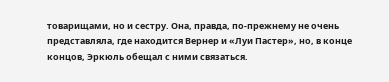товарищами, но и сестру. Она, правда, по-прежнему не очень представляла, где находится Вернер и «Луи Пастер», но, в конце концов, Эркюль обещал с ними связаться.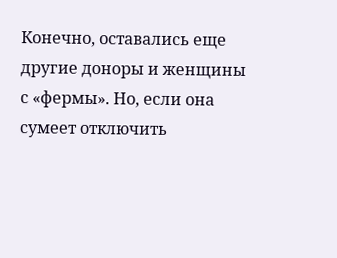Конечно, оставались еще другие доноры и женщины с «фермы». Но, если она сумеет отключить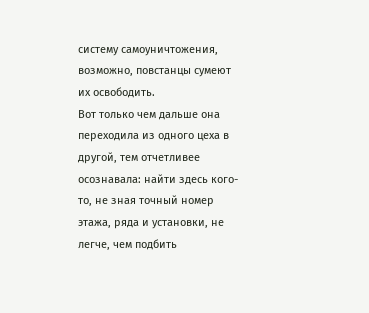систему самоуничтожения, возможно, повстанцы сумеют их освободить.
Вот только чем дальше она переходила из одного цеха в другой, тем отчетливее осознавала: найти здесь кого-то, не зная точный номер этажа, ряда и установки, не легче, чем подбить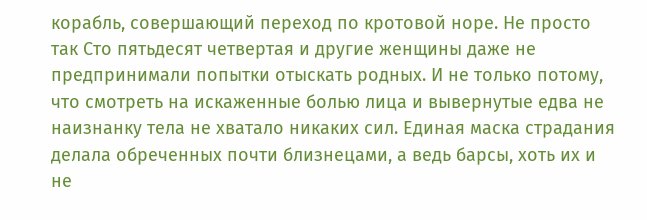корабль, совершающий переход по кротовой норе. Не просто так Сто пятьдесят четвертая и другие женщины даже не предпринимали попытки отыскать родных. И не только потому, что смотреть на искаженные болью лица и вывернутые едва не наизнанку тела не хватало никаких сил. Единая маска страдания делала обреченных почти близнецами, а ведь барсы, хоть их и не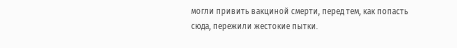могли привить вакциной смерти, перед тем, как попасть сюда, пережили жестокие пытки.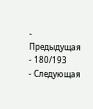- Предыдущая
- 180/193
- Следующая